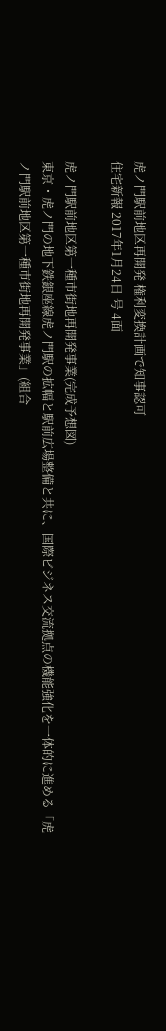虎ノ門駅前地区再開発 権利変換計画で知事認可
住宅新報 2017年1月24日 号 4面

虎ノ門駅前地区第一種市街地再開発事業(完成予想図)
東京・虎ノ門の地下鉄銀座線虎ノ門駅の拡幅と駅前広場整備と共に、国際ビジネス交流拠点の機能強化を一体的に進める「虎ノ門駅前地区第一種市街地再開発事業」(組合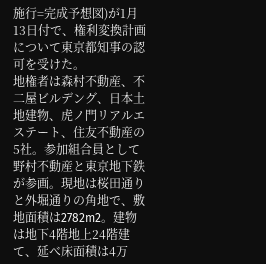施行=完成予想図)が1月13日付で、権利変換計画について東京都知事の認可を受けた。
地権者は森村不動産、不二屋ビルデング、日本土地建物、虎ノ門リアルエステート、住友不動産の5社。参加組合員として野村不動産と東京地下鉄が参画。現地は桜田通りと外堀通りの角地で、敷地面積は2782m2。建物は地下4階地上24階建て、延べ床面積は4万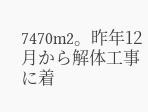7470m2。昨年12月から解体工事に着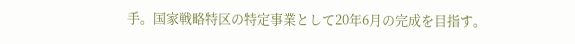手。国家戦略特区の特定事業として20年6月の完成を目指す。